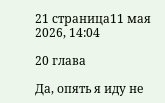21 страница11 мая 2026, 14:04

20 глава

Да, опять я иду не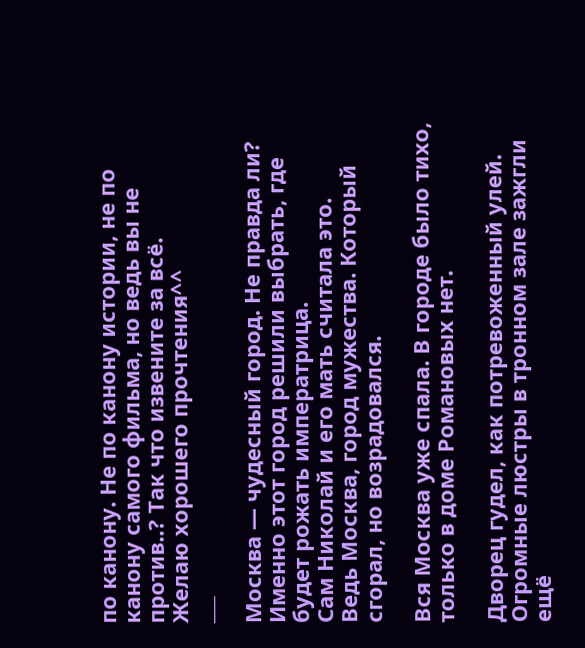по канону. Не по канону истории, не по канону самого фильма, но ведь вы не против..? Так что извените за всё.
Желаю хорошего прочтения^^
___

Москва — чудесный город. Не правда ли?
Именно этот город решили выбрать, где будет рожать императрица.
Сам Николай и его мать считала это.
Ведь Москва, город мужества. Который сгорал, но возрадовался.

Вся Москва уже спала. В городе было тихо, только в доме Романовых нет.

Дворец гудел, как потревоженный улей. Огромные люстры в тронном зале зажгли ещё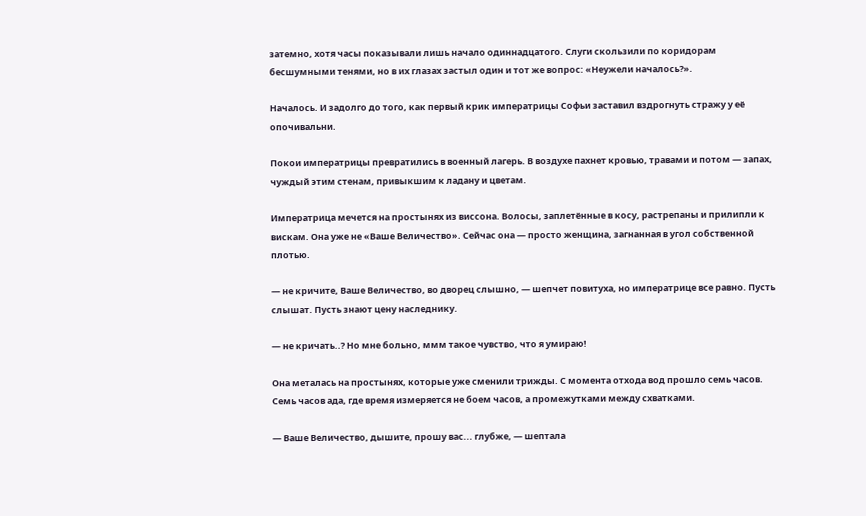затемно, хотя часы показывали лишь начало одиннадцатого. Слуги скользили по коридорам бесшумными тенями, но в их глазах застыл один и тот же вопрос: «Неужели началось?».

Началось. И задолго до того, как первый крик императрицы Софьи заставил вздрогнуть стражу у её опочивальни.

Покои императрицы превратились в военный лагерь. В воздухе пахнет кровью, травами и потом — запах, чуждый этим стенам, привыкшим к ладану и цветам.

Императрица мечется на простынях из виссона. Волосы, заплетённые в косу, растрепаны и прилипли к вискам. Она уже не «Ваше Величество». Сейчас она — просто женщина, загнанная в угол собственной плотью.

— не кричите, Ваше Величество, во дворец слышно, — шепчет повитуха, но императрице все равно. Пусть слышат. Пусть знают цену наследнику.

— не кричать..? Но мне больно, ммм такое чувство, что я умираю!

Она металась на простынях, которые уже сменили трижды. С момента отхода вод прошло семь часов. Семь часов ада, где время измеряется не боем часов, а промежутками между схватками.

— Ваше Величество, дышите, прошу вас... глубже, — шептала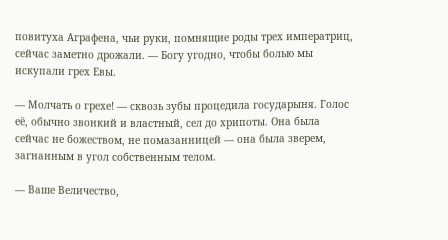повитуха Аграфена, чьи руки, помнящие роды трех императриц, сейчас заметно дрожали. — Богу угодно, чтобы болью мы искупали грех Евы.

— Молчать о грехе! — сквозь зубы процедила государыня. Голос её, обычно звонкий и властный, сел до хрипоты. Она была сейчас не божеством, не помазанницей — она была зверем, загнанным в угол собственным телом.

— Ваше Величество,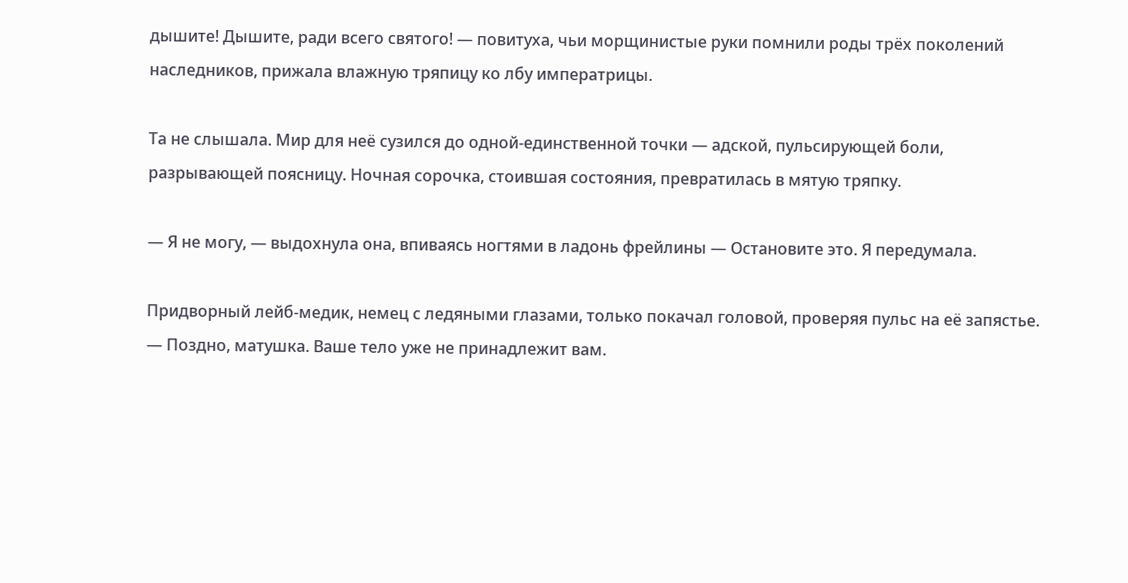дышите! Дышите, ради всего святого! — повитуха, чьи морщинистые руки помнили роды трёх поколений наследников, прижала влажную тряпицу ко лбу императрицы.

Та не слышала. Мир для неё сузился до одной-единственной точки — адской, пульсирующей боли, разрывающей поясницу. Ночная сорочка, стоившая состояния, превратилась в мятую тряпку.

— Я не могу, — выдохнула она, впиваясь ногтями в ладонь фрейлины — Остановите это. Я передумала.

Придворный лейб-медик, немец с ледяными глазами, только покачал головой, проверяя пульс на её запястье.
— Поздно, матушка. Ваше тело уже не принадлежит вам.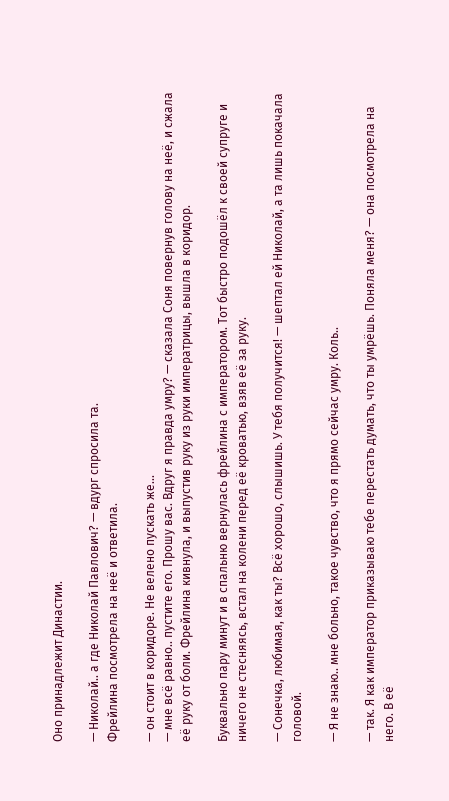Оно принадлежит Династии.

— Николай.. а где Николай Павлович? — вдург спросила та.
Фрейлина посмотрела на неё и ответила.

— он стоит в коридоре. Не велено пускать же...
— мне всё равно.. пустите его. Прошу вас. Вдруг я правда умру? — сказала Соня повернув голову на неё, и сжала её руку от боли. Фрейлина кивнула, и выпустив руку из руки императрицы, вышла в коридор.

Буквально пару минут и в спальню вернулась фрейлина с императором. Тот быстро подошёл к своей супруге и ничего не стесняясь, встал на колени перед её кроватью, взяв её за руку.

— Сонечка, любимая, как ты? Всё хорошо, слышишь. У тебя получится! — шептал ей Николай, а та лишь покачала головой.

— Я не знаю.. мне больно, такое чувство, что я прямо сейчас умру. Коль..

— так. Я как император приказываю тебе перестать думать, что ты умрёшь. Поняла меня? — она посмотрела на него. В её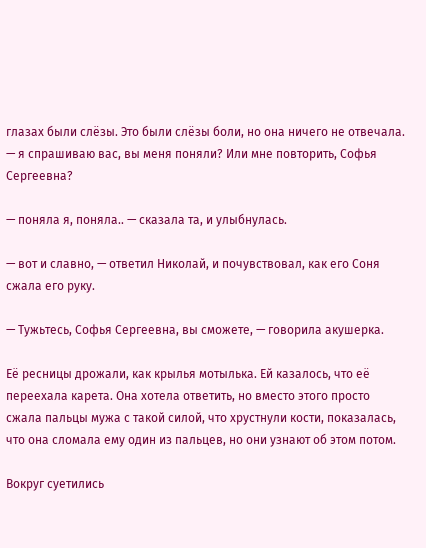глазах были слёзы. Это были слёзы боли, но она ничего не отвечала. — я спрашиваю вас, вы меня поняли? Или мне повторить, Софья Сергеевна?

— поняла я, поняла.. — сказала та, и улыбнулась.

— вот и славно, — ответил Николай, и почувствовал, как его Соня сжала его руку.

— Тужьтесь, Софья Сергеевна, вы сможете, — говорила акушерка.

Её ресницы дрожали, как крылья мотылька. Ей казалось, что её переехала карета. Она хотела ответить, но вместо этого просто сжала пальцы мужа с такой силой, что хрустнули кости, показалась, что она сломала ему один из пальцев, но они узнают об этом потом.

Вокруг суетились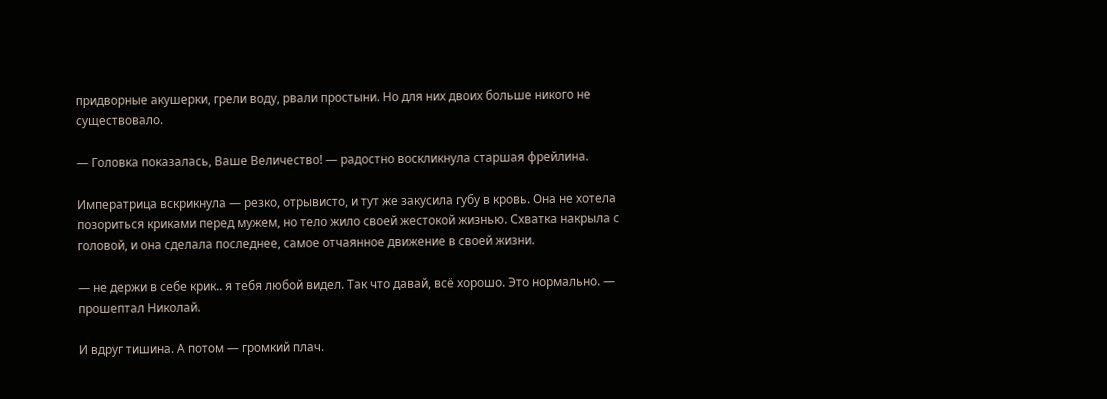придворные акушерки, грели воду, рвали простыни. Но для них двоих больше никого не существовало.

— Головка показалась, Ваше Величество! — радостно воскликнула старшая фрейлина.

Императрица вскрикнула — резко, отрывисто, и тут же закусила губу в кровь. Она не хотела позориться криками перед мужем, но тело жило своей жестокой жизнью. Схватка накрыла с головой, и она сделала последнее, самое отчаянное движение в своей жизни.

— не держи в себе крик.. я тебя любой видел. Так что давай, всё хорошо. Это нормально. — прошептал Николай.

И вдруг тишина. А потом — громкий плач.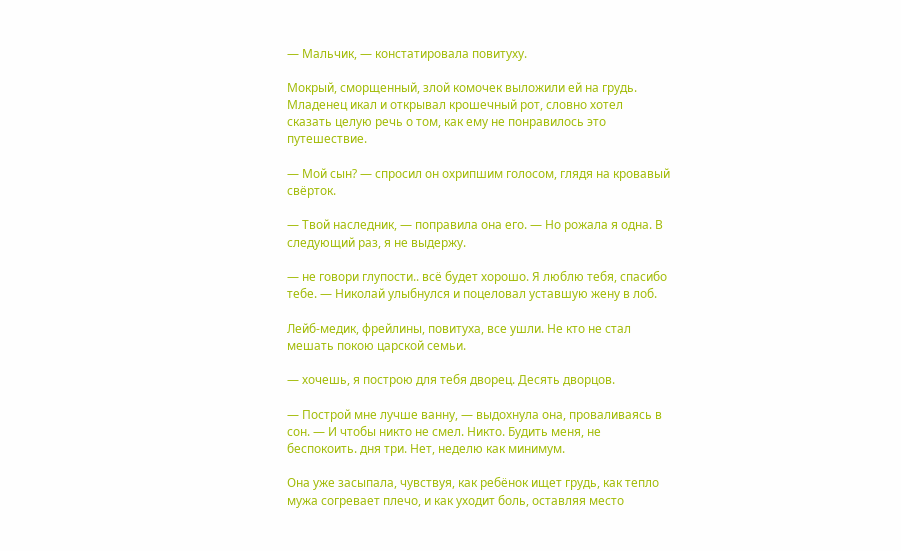— Мальчик, — констатировала повитуху.

Мокрый, сморщенный, злой комочек выложили ей на грудь. Младенец икал и открывал крошечный рот, словно хотел сказать целую речь о том, как ему не понравилось это путешествие.

— Мой сын? — спросил он охрипшим голосом, глядя на кровавый свёрток.

— Твой наследник, — поправила она его. — Но рожала я одна. В следующий раз, я не выдержу.

— не говори глупости.. всё будет хорошо. Я люблю тебя, спасибо тебе. — Николай улыбнулся и поцеловал уставшую жену в лоб.

Лейб-медик, фрейлины, повитуха, все ушли. Не кто не стал мешать покою царской семьи.

— хочешь, я построю для тебя дворец. Десять дворцов.

— Построй мне лучше ванну, — выдохнула она, проваливаясь в сон. — И чтобы никто не смел. Никто. Будить меня, не беспокоить. дня три. Нет, неделю как минимум.

Она уже засыпала, чувствуя, как ребёнок ищет грудь, как тепло мужа согревает плечо, и как уходит боль, оставляя место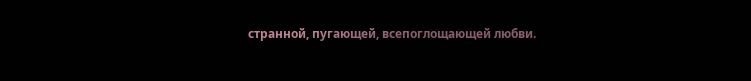странной, пугающей, всепоглощающей любви.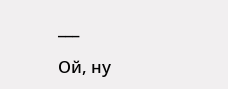___

Ой, ну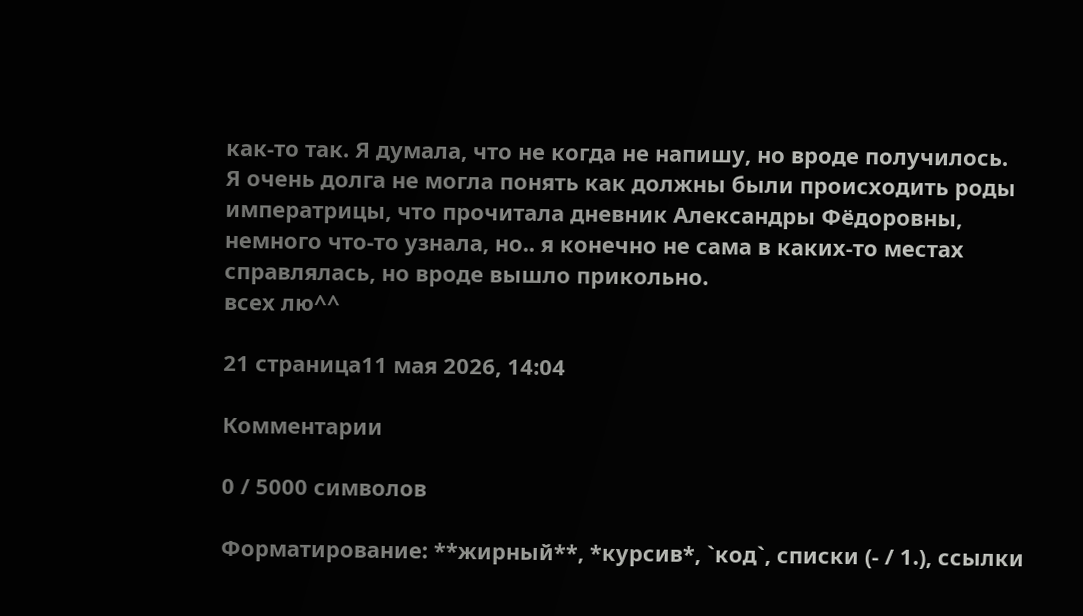как-то так. Я думала, что не когда не напишу, но вроде получилось.
Я очень долга не могла понять как должны были происходить роды императрицы, что прочитала дневник Александры Фёдоровны, немного что-то узнала, но.. я конечно не сама в каких-то местах справлялась, но вроде вышло прикольно.
всех лю^^

21 страница11 мая 2026, 14:04

Комментарии

0 / 5000 символов

Форматирование: **жирный**, *курсив*, `код`, списки (- / 1.), ссылки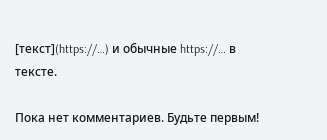[текст](https://…) и обычные https://… в тексте.

Пока нет комментариев. Будьте первым!